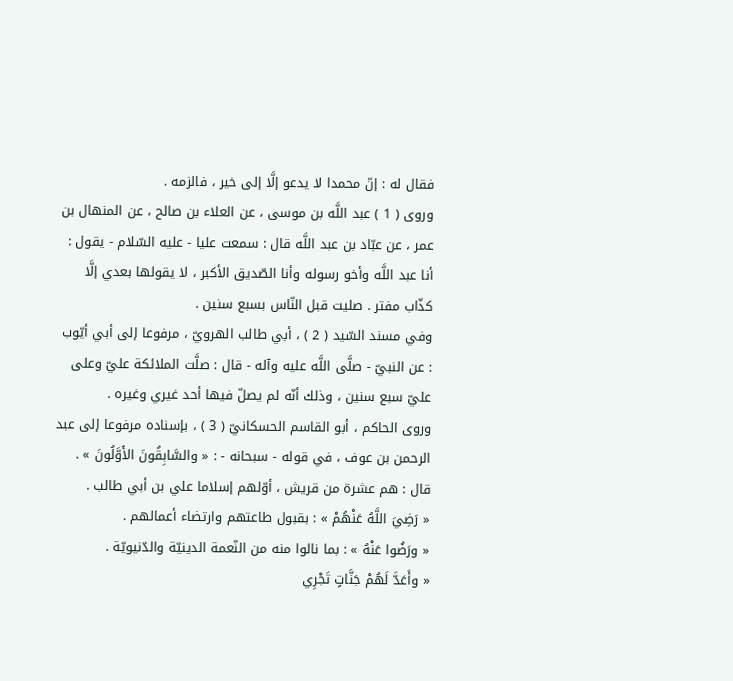فقال له : إنّ محمدا لا يدعو إلَّا إلى خير ، فالزمه .
وروى ( 1 ) عبد اللَّه بن موسى ، عن العلاء بن صالح ، عن المنهال بن عمر ، عن عبّاد بن عبد اللَّه قال : سمعت عليا - عليه السّلام - يقول : أنا عبد اللَّه وأخو رسوله وأنا الصّديق الأكبر ، لا يقولها بعدي إلَّا كذّاب مفتر . صليت قبل النّاس بسبع سنين .
وفي مسند السّيد ( 2 ) ، أبي طالب الهرويّ ، مرفوعا إلى أبي أيّوب : عن النبيّ - صلَّى اللَّه عليه وآله - قال : صلَّت الملائكة عليّ وعلى عليّ سبع سنين ، وذلك أنّه لم يصلّ فيها أحد غيري وغيره .
وروى الحاكم ، أبو القاسم الحسكانيّ ( 3 ) ، بإسناده مرفوعا إلى عبد الرحمن بن عوف ، في قوله - سبحانه - : « والسَّابِقُونَ الأَوَّلُونَ » .
قال : هم عشرة من قريش ، أوّلهم إسلاما علي بن أبي طالب .
« رَضِيَ اللَّهُ عَنْهُمْ » : بقبول طاعتهم وارتضاء أعمالهم .
« ورَضُوا عَنْهُ » : بما نالوا منه من النّعمة الدينيّة والدّنيويّة .
« وأَعَدَّ لَهُمْ جَنَّاتٍ تَجْرِي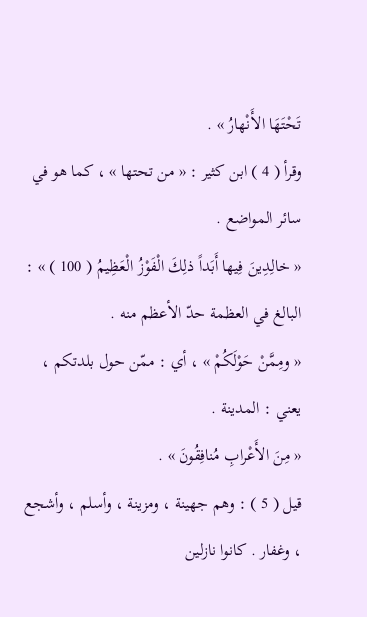تَحْتَهَا الأَنْهارُ » .
وقرأ ( 4 ) ابن كثير : « من تحتها » ، كما هو في سائر المواضع .
« خالِدِينَ فِيها أَبَداً ذلِكَ الْفَوْزُ الْعَظِيمُ ( 100 ) » : البالغ في العظمة حدّ الأعظم منه .
« ومِمَّنْ حَوْلَكُمْ » ، أي : ممّن حول بلدتكم ، يعني : المدينة .
« مِنَ الأَعْرابِ مُنافِقُونَ » .
قيل ( 5 ) : وهم جهينة ، ومزينة ، وأسلم ، وأشجع ، وغفار . كانوا نازلين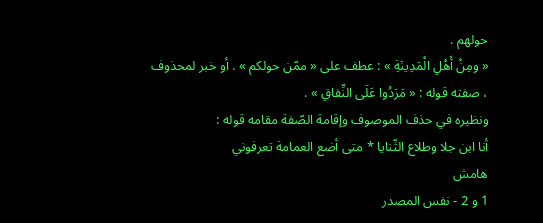حولهم .
« ومِنْ أَهْلِ الْمَدِينَةِ » : عطف على « ممّن حولكم » . أو خبر لمحذوف ، صفته قوله : « مَرَدُوا عَلَى النِّفاقِ » .
ونظيره في حذف الموصوف وإقامة الصّفة مقامه قوله :
أنا ابن جلا وطلاع الثّنايا * متى أضع العمامة تعرفوني
هامش
1 و 2 - نفس المصدر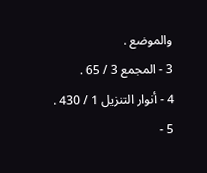والموضع .
3 - المجمع 3 / 65 .
4 - أنوار التنزيل 1 / 430 .
5 -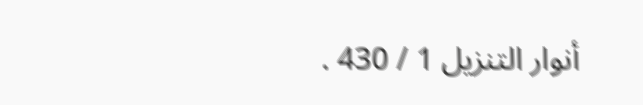أنوار التنزيل 1 / 430 .